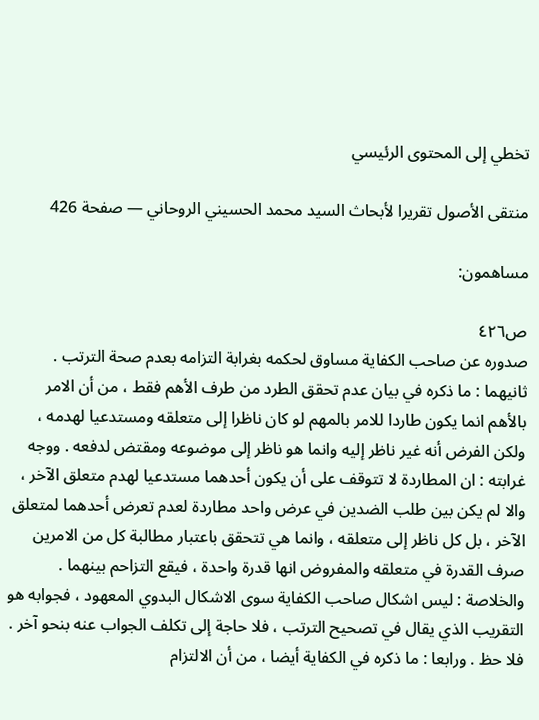تخطي إلى المحتوى الرئيسي

منتقى الأصول تقريرا لأبحاث السيد محمد الحسيني الروحاني — صفحة 426

مساهمون:

ص٤٢٦
صدوره عن صاحب الكفاية مساوق لحكمه بغرابة التزامه بعدم صحة الترتب . ثانيهما : ما ذكره في بيان عدم تحقق الطرد من طرف الأهم فقط ، من أن الامر بالأهم انما يكون طاردا للامر بالمهم لو كان ناظرا إلى متعلقه ومستدعيا لهدمه ، ولكن الفرض أنه غير ناظر إليه وانما هو ناظر إلى موضوعه ومقتض لدفعه . ووجه غرابته : ان المطاردة لا تتوقف على أن يكون أحدهما مستدعيا لهدم متعلق الآخر ، والا لم يكن بين طلب الضدين في عرض واحد مطاردة لعدم تعرض أحدهما لمتعلق الآخر ، بل كل ناظر إلى متعلقه ، وانما هي تتحقق باعتبار مطالبة كل من الامرين صرف القدرة في متعلقه والمفروض انها قدرة واحدة ، فيقع التزاحم بينهما . والخلاصة : ليس اشكال صاحب الكفاية سوى الاشكال البدوي المعهود ، فجوابه هو التقريب الذي يقال في تصحيح الترتب ، فلا حاجة إلى تكلف الجواب عنه بنحو آخر . فلا حظ . ورابعا : ما ذكره في الكفاية أيضا ، من أن الالتزام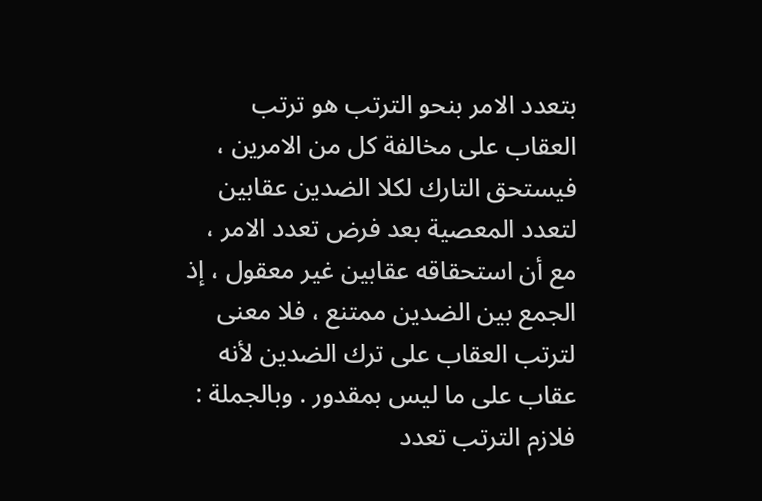بتعدد الامر بنحو الترتب هو ترتب العقاب على مخالفة كل من الامرين ، فيستحق التارك لكلا الضدين عقابين لتعدد المعصية بعد فرض تعدد الامر ، مع أن استحقاقه عقابين غير معقول ، إذ الجمع بين الضدين ممتنع ، فلا معنى لترتب العقاب على ترك الضدين لأنه عقاب على ما ليس بمقدور . وبالجملة : فلازم الترتب تعدد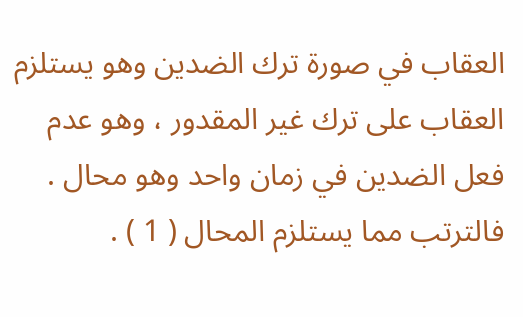العقاب في صورة ترك الضدين وهو يستلزم العقاب على ترك غير المقدور ، وهو عدم فعل الضدين في زمان واحد وهو محال . فالترتب مما يستلزم المحال ( 1 ) .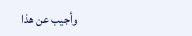وأجيب عن هذا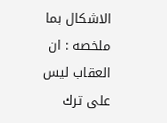الاشكال بما ملخصه : ان العقاب ليس على ترك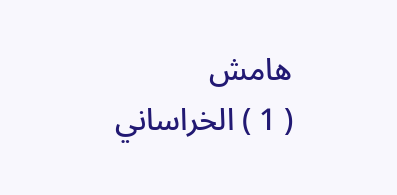هامش
( 1 ) الخراساني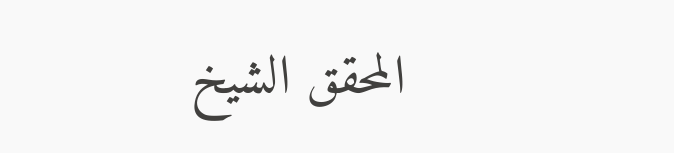المحقق الشيخ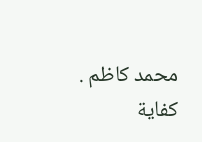محمد كاظم . كفاية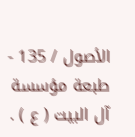الأصول / 135 - طبعة مؤسسة آل البيت ( ع ) .